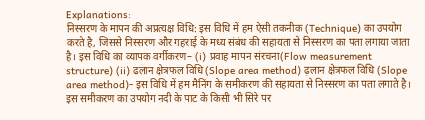Explanations:
निस्सरण के मापन की अप्रत्यक्ष विधि: इस विधि में हम ऐसी तकनीक (Technique) का उपयोग करते है, जिससे निस्सरण और गहराई के मध्य संबंध की सहायता से निस्सरण का पता लगाया जाता है। इस विधि का व्यापक वर्गीकरण– (i) प्रवाह मापन संरचना(Flow measurement structure) (ii) ढलान क्षेत्रफल विधि (Slope area method) ढ़लान क्षेत्रफल विधि (Slope area method)- इस विधि में हम मैनिंग के समीकरण की सहायता से निस्सरण का पता लगाते है। इस समीकरण का उपयोग नदी के पाट के किसी भी सिरे पर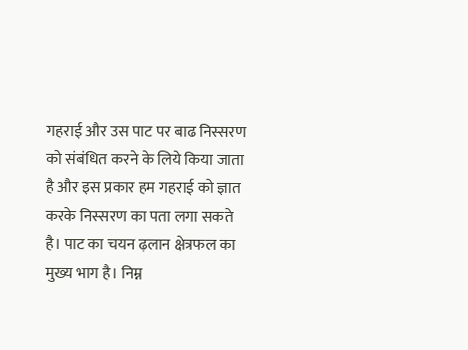गहराई और उस पाट पर बाढ निस्सरण को संबंधित करने के लिये किया जाता है और इस प्रकार हम गहराई को ज्ञात करके निस्सरण का पता लगा सकते है। पाट का चयन ढ़लान क्षेत्रफल का मुख्य भाग है। निम्न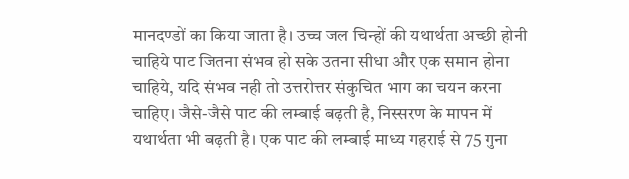मानदण्डों का किया जाता है। उच्च जल चिन्हों की यथार्थता अच्छी होनी चाहिये पाट जितना संभव हो सके उतना सीधा और एक समान होना चाहिये, यदि संभव नही तो उत्तरोत्तर संकुचित भाग का चयन करना चाहिए। जैसे-जैसे पाट की लम्बाई बढ़ती है, निस्सरण के मापन में यथार्थता भी बढ़ती है। एक पाट की लम्बाई माध्य गहराई से 75 गुना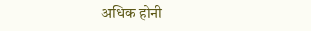अधिक होनी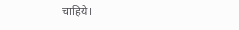चाहिये।